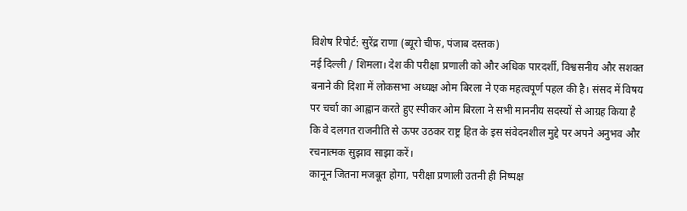विशेष रिपोर्ट: सुरेंद्र राणा (ब्यूरो चीफ, पंजाब दस्तक)
नई दिल्ली / शिमला। देश की परीक्षा प्रणाली को और अधिक पारदर्शी, विश्वसनीय और सशक्त बनाने की दिशा में लोकसभा अध्यक्ष ओम बिरला ने एक महत्वपूर्ण पहल की है। संसद में विषय पर चर्चा का आह्वान करते हुए स्पीकर ओम बिरला ने सभी माननीय सदस्यों से आग्रह किया है कि वे दलगत राजनीति से ऊपर उठकर राष्ट्र हित के इस संवेदनशील मुद्दे पर अपने अनुभव और रचनात्मक सुझाव साझा करें।
कानून जितना मजबूत होगा, परीक्षा प्रणाली उतनी ही निष्पक्ष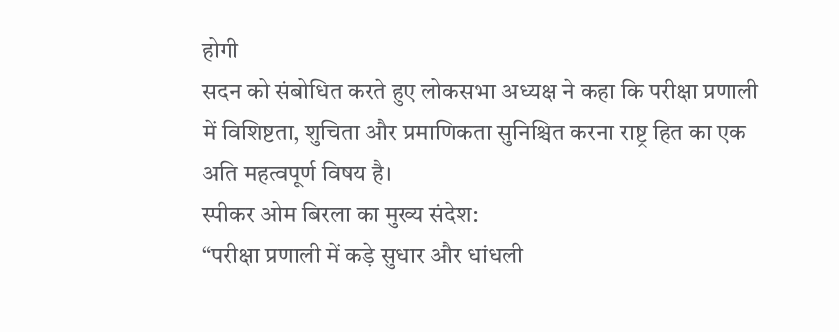होगी
सदन को संबोधित करते हुए लोकसभा अध्यक्ष ने कहा कि परीक्षा प्रणाली में विशिष्टता, शुचिता और प्रमाणिकता सुनिश्चित करना राष्ट्र हित का एक अति महत्वपूर्ण विषय है।
स्पीकर ओम बिरला का मुख्य संदेश:
“परीक्षा प्रणाली में कड़े सुधार और धांधली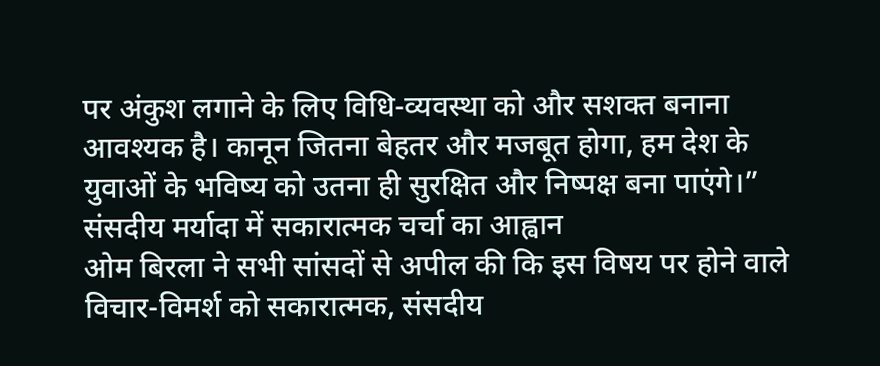पर अंकुश लगाने के लिए विधि-व्यवस्था को और सशक्त बनाना आवश्यक है। कानून जितना बेहतर और मजबूत होगा, हम देश के युवाओं के भविष्य को उतना ही सुरक्षित और निष्पक्ष बना पाएंगे।”
संसदीय मर्यादा में सकारात्मक चर्चा का आह्वान
ओम बिरला ने सभी सांसदों से अपील की कि इस विषय पर होने वाले विचार-विमर्श को सकारात्मक, संसदीय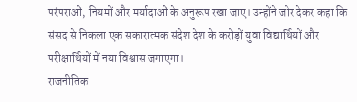परंपराओं, नियमों और मर्यादाओं के अनुरूप रखा जाए। उन्होंने जोर देकर कहा कि संसद से निकला एक सकारात्मक संदेश देश के करोड़ों युवा विद्यार्थियों और परीक्षार्थियों में नया विश्वास जगाएगा।
राजनीतिक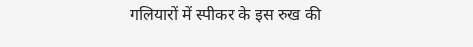गलियारों में स्पीकर के इस रुख की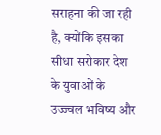सराहना की जा रही है, क्योंकि इसका सीधा सरोकार देश के युवाओं के उज्ज्वल भविष्य और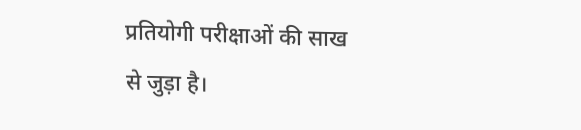प्रतियोगी परीक्षाओं की साख से जुड़ा है।